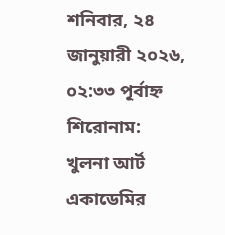শনিবার, ২৪ জানুয়ারী ২০২৬, ০২:৩৩ পূর্বাহ্ন
শিরোনাম:
খুলনা আর্ট একাডেমির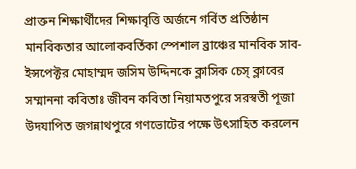প্রাক্তন শিক্ষার্থীদের শিক্ষাবৃত্তি অর্জনে গর্বিত প্রতিষ্ঠান মানবিকতার আলোকবর্তিকা স্পেশাল ব্রাঞ্চের মানবিক সাব-ইন্সপেক্টর মোহাম্মদ জসিম উদ্দিনকে ক্লাসিক চেস্ ক্লাবের সম্মাননা কবিতাঃ জীবন কবিতা নিয়ামতপুরে সরস্বতী পূজা উদযাপিত জগন্নাথপুরে গণভোটের পক্ষে উৎসাহিত করলেন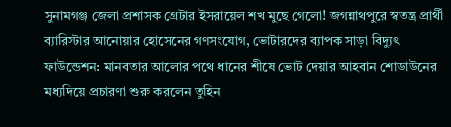সুনামগঞ্জ জেলা প্রশাসক গ্রেটার ইসরায়েল শখ মুছে গেলো! জগন্নাথপুরে স্বতন্ত্র প্রার্থী ব্যারিস্টার আনোয়ার হোসেনের গণসংযোগ, ভোটারদের ব্যাপক সাড়া বিদ্যুৎ ফাউন্ডেশন: মানবতার আলোর পথে ধানের শীষে ভোট দেয়ার আহবান শোডাউনের মধ্যদিয়ে প্রচারণা শুরু করলেন তুহিন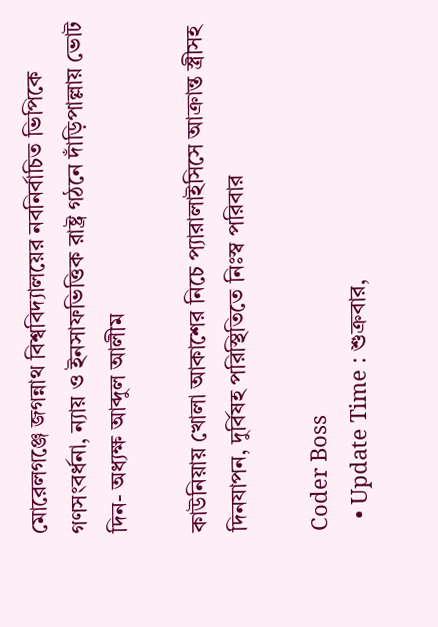মোরেলগঞ্জে জগন্নাথ বিশ্ববিদ্যালয়ের নবনির্বাচিত ভিপিকে গণসংবর্ধনা, ন্যায় ও ইনসাফভিত্তিক রাষ্ট্র গঠনে দাঁড়িপাল্লায় ভোট দিন- অধ্যক্ষ আব্দুল আলীম

কাউনিয়ায় খোলা আকাশের নিচে প্যারালাইসিসে আক্রান্ত স্ত্রীসহ দিনযাপন, দুর্বিষহ পরিস্থিতিতে নিঃস্ব পরিবার

Coder Boss
  • Update Time : শুক্রবার,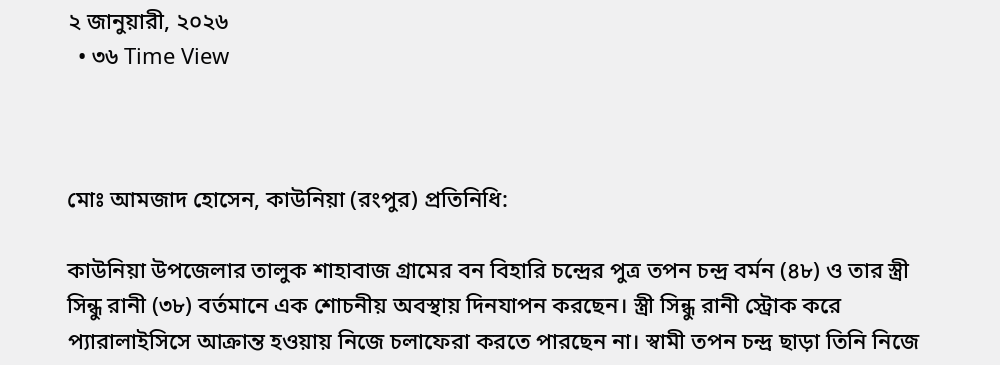২ জানুয়ারী, ২০২৬
  • ৩৬ Time View



মোঃ আমজাদ হোসেন, কাউনিয়া (রংপুর) প্রতিনিধি:

কাউনিয়া উপজেলার তালুক শাহাবাজ গ্রামের বন বিহারি চন্দ্রের পুত্র তপন চন্দ্র বর্মন (৪৮) ও তার স্ত্রী সিন্ধু রানী (৩৮) বর্তমানে এক শোচনীয় অবস্থায় দিনযাপন করছেন। স্ত্রী সিন্ধু রানী স্ট্রোক করে প্যারালাইসিসে আক্রান্ত হওয়ায় নিজে চলাফেরা করতে পারছেন না। স্বামী তপন চন্দ্র ছাড়া তিনি নিজে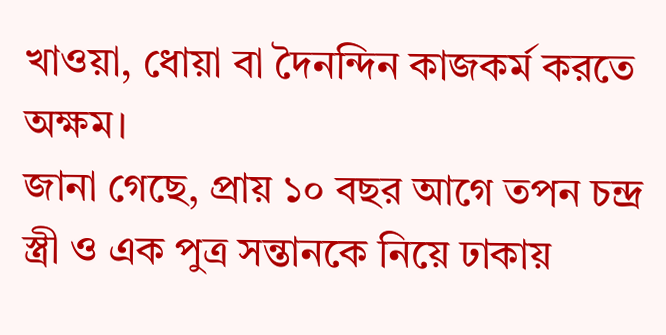খাওয়া, ধোয়া বা দৈনন্দিন কাজকর্ম করতে অক্ষম।
জানা গেছে, প্রায় ১০ বছর আগে তপন চন্দ্র স্ত্রী ও এক পুত্র সন্তানকে নিয়ে ঢাকায়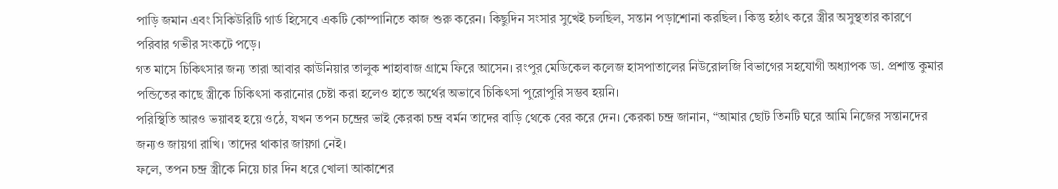পাড়ি জমান এবং সিকিউরিটি গার্ড হিসেবে একটি কোম্পানিতে কাজ শুরু করেন। কিছুদিন সংসার সুখেই চলছিল, সন্তান পড়াশোনা করছিল। কিন্তু হঠাৎ করে স্ত্রীর অসুস্থতার কারণে পরিবার গভীর সংকটে পড়ে।
গত মাসে চিকিৎসার জন্য তারা আবার কাউনিয়ার তালুক শাহাবাজ গ্রামে ফিরে আসেন। রংপুর মেডিকেল কলেজ হাসপাতালের নিউরোলজি বিভাগের সহযোগী অধ্যাপক ডা. প্রশান্ত কুমার পন্ডিতের কাছে স্ত্রীকে চিকিৎসা করানোর চেষ্টা করা হলেও হাতে অর্থের অভাবে চিকিৎসা পুরোপুরি সম্ভব হয়নি।
পরিস্থিতি আরও ভয়াবহ হয়ে ওঠে, যখন তপন চন্দ্রের ভাই কেরকা চন্দ্র বর্মন তাদের বাড়ি থেকে বের করে দেন। কেরকা চন্দ্র জানান, “আমার ছোট তিনটি ঘরে আমি নিজের সন্তানদের জন্যও জায়গা রাখি। তাদের থাকার জায়গা নেই।
ফলে, তপন চন্দ্র স্ত্রীকে নিয়ে চার দিন ধরে খোলা আকাশের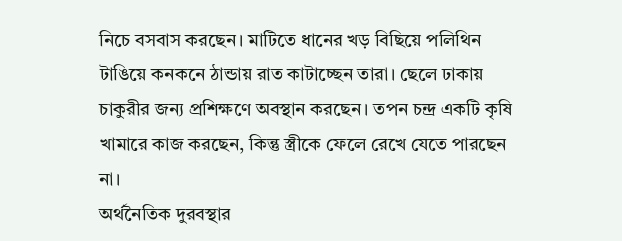নিচে বসবাস করছেন। মাটিতে ধানের খড় বিছিয়ে পলিথিন টাঙিয়ে কনকনে ঠান্ডায় রাত কাটাচ্ছেন তারা। ছেলে ঢাকায় চাকুরীর জন্য প্রশিক্ষণে অবস্থান করছেন। তপন চন্দ্র একটি কৃষি খামারে কাজ করছেন, কিন্তু স্ত্রীকে ফেলে রেখে যেতে পারছেন না।
অর্থনৈতিক দুরবস্থার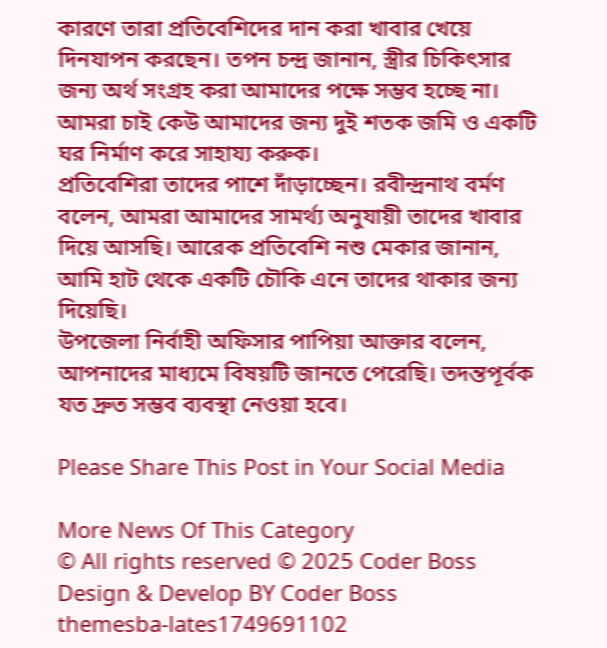কারণে তারা প্রতিবেশিদের দান করা খাবার খেয়ে দিনযাপন করছেন। তপন চন্দ্র জানান, স্ত্রীর চিকিৎসার জন্য অর্থ সংগ্রহ করা আমাদের পক্ষে সম্ভব হচ্ছে না। আমরা চাই কেউ আমাদের জন্য দুই শতক জমি ও একটি ঘর নির্মাণ করে সাহায্য করুক।
প্রতিবেশিরা তাদের পাশে দাঁড়াচ্ছেন। রবীন্দ্রনাথ বর্মণ বলেন, আমরা আমাদের সামর্থ্য অনুযায়ী তাদের খাবার দিয়ে আসছি। আরেক প্রতিবেশি নশু মেকার জানান, আমি হাট থেকে একটি চৌকি এনে তাদের থাকার জন্য দিয়েছি।
উপজেলা নির্বাহী অফিসার পাপিয়া আক্তার বলেন, আপনাদের মাধ্যমে বিষয়টি জানতে পেরেছি। তদন্তপূর্বক যত দ্রুত সম্ভব ব্যবস্থা নেওয়া হবে।

Please Share This Post in Your Social Media

More News Of This Category
© All rights reserved © 2025 Coder Boss
Design & Develop BY Coder Boss
themesba-lates1749691102